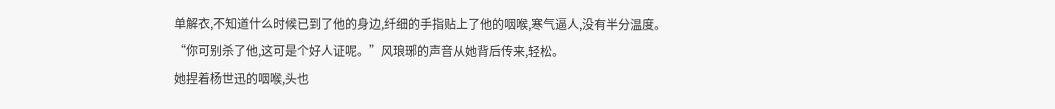单解衣,不知道什么时候已到了他的身边,纤细的手指贴上了他的咽喉,寒气逼人,没有半分温度。
“你可别杀了他,这可是个好人证呢。”风琅琊的声音从她背后传来,轻松。
她捏着杨世迅的咽喉,头也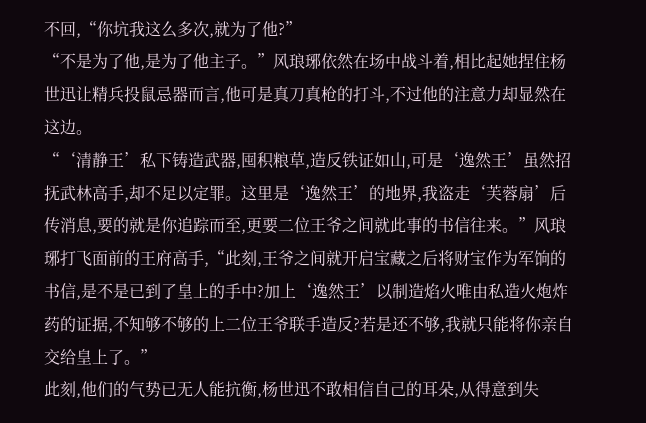不回,“你坑我这么多次,就为了他?”
“不是为了他,是为了他主子。”风琅琊依然在场中战斗着,相比起她捏住杨世迅让精兵投鼠忌器而言,他可是真刀真枪的打斗,不过他的注意力却显然在这边。
“‘清静王’私下铸造武器,囤积粮草,造反铁证如山,可是‘逸然王’虽然招抚武林高手,却不足以定罪。这里是‘逸然王’的地界,我盗走‘芙蓉扇’后传消息,要的就是你追踪而至,更要二位王爷之间就此事的书信往来。”风琅琊打飞面前的王府高手,“此刻,王爷之间就开启宝藏之后将财宝作为军饷的书信,是不是已到了皇上的手中?加上‘逸然王’以制造焰火唯由私造火炮炸药的证据,不知够不够的上二位王爷联手造反?若是还不够,我就只能将你亲自交给皇上了。”
此刻,他们的气势已无人能抗衡,杨世迅不敢相信自己的耳朵,从得意到失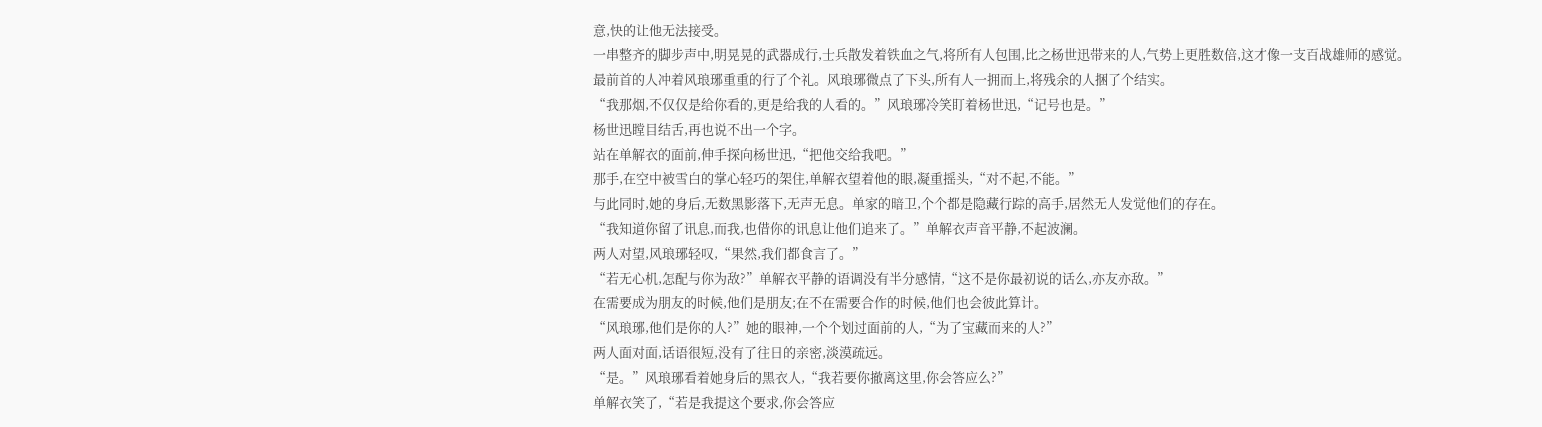意,快的让他无法接受。
一串整齐的脚步声中,明晃晃的武器成行,士兵散发着铁血之气,将所有人包围,比之杨世迅带来的人,气势上更胜数倍,这才像一支百战雄师的感觉。
最前首的人冲着风琅琊重重的行了个礼。风琅琊微点了下头,所有人一拥而上,将残余的人捆了个结实。
“我那烟,不仅仅是给你看的,更是给我的人看的。”风琅琊冷笑盯着杨世迅,“记号也是。”
杨世迅瞠目结舌,再也说不出一个字。
站在单解衣的面前,伸手探向杨世迅,“把他交给我吧。”
那手,在空中被雪白的掌心轻巧的架住,单解衣望着他的眼,凝重摇头,“对不起,不能。”
与此同时,她的身后,无数黑影落下,无声无息。单家的暗卫,个个都是隐藏行踪的高手,居然无人发觉他们的存在。
“我知道你留了讯息,而我,也借你的讯息让他们追来了。”单解衣声音平静,不起波澜。
两人对望,风琅琊轻叹,“果然,我们都食言了。”
“若无心机,怎配与你为敌?”单解衣平静的语调没有半分感情,“这不是你最初说的话么,亦友亦敌。”
在需要成为朋友的时候,他们是朋友;在不在需要合作的时候,他们也会彼此算计。
“风琅琊,他们是你的人?”她的眼神,一个个划过面前的人,“为了宝藏而来的人?”
两人面对面,话语很短,没有了往日的亲密,淡漠疏远。
“是。”风琅琊看着她身后的黑衣人,“我若要你撤离这里,你会答应么?”
单解衣笑了,“若是我提这个要求,你会答应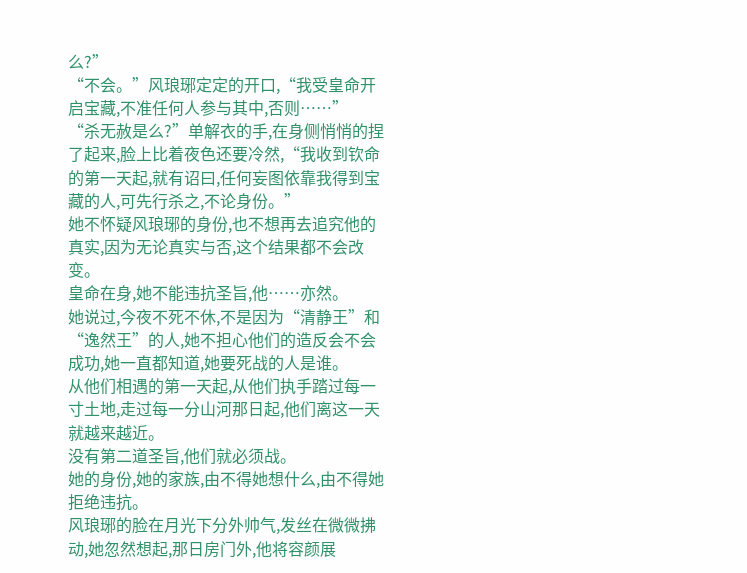么?”
“不会。”风琅琊定定的开口,“我受皇命开启宝藏,不准任何人参与其中,否则……”
“杀无赦是么?”单解衣的手,在身侧悄悄的捏了起来,脸上比着夜色还要冷然,“我收到钦命的第一天起,就有诏曰,任何妄图依靠我得到宝藏的人,可先行杀之,不论身份。”
她不怀疑风琅琊的身份,也不想再去追究他的真实,因为无论真实与否,这个结果都不会改变。
皇命在身,她不能违抗圣旨,他……亦然。
她说过,今夜不死不休,不是因为“清静王”和“逸然王”的人,她不担心他们的造反会不会成功,她一直都知道,她要死战的人是谁。
从他们相遇的第一天起,从他们执手踏过每一寸土地,走过每一分山河那日起,他们离这一天就越来越近。
没有第二道圣旨,他们就必须战。
她的身份,她的家族,由不得她想什么,由不得她拒绝违抗。
风琅琊的脸在月光下分外帅气,发丝在微微拂动,她忽然想起,那日房门外,他将容颜展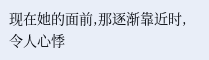现在她的面前,那逐渐靠近时,令人心悸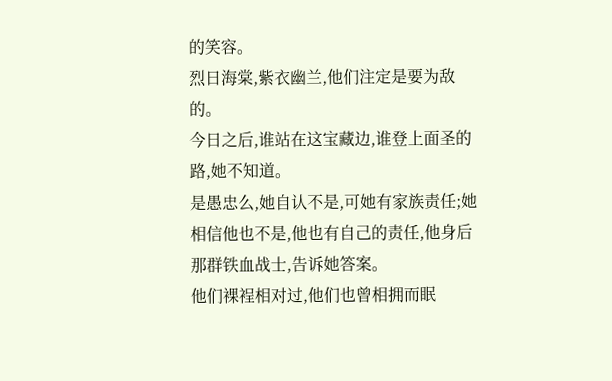的笑容。
烈日海棠,紫衣幽兰,他们注定是要为敌的。
今日之后,谁站在这宝藏边,谁登上面圣的路,她不知道。
是愚忠么,她自认不是,可她有家族责任;她相信他也不是,他也有自己的责任,他身后那群铁血战士,告诉她答案。
他们裸裎相对过,他们也曾相拥而眠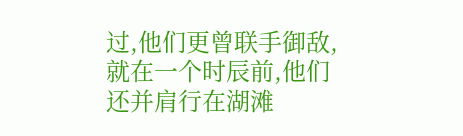过,他们更曾联手御敌,就在一个时辰前,他们还并肩行在湖滩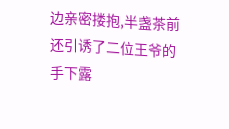边亲密搂抱,半盏茶前还引诱了二位王爷的手下露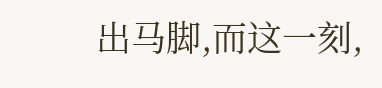出马脚,而这一刻,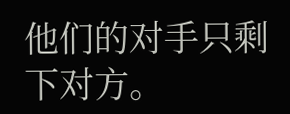他们的对手只剩下对方。